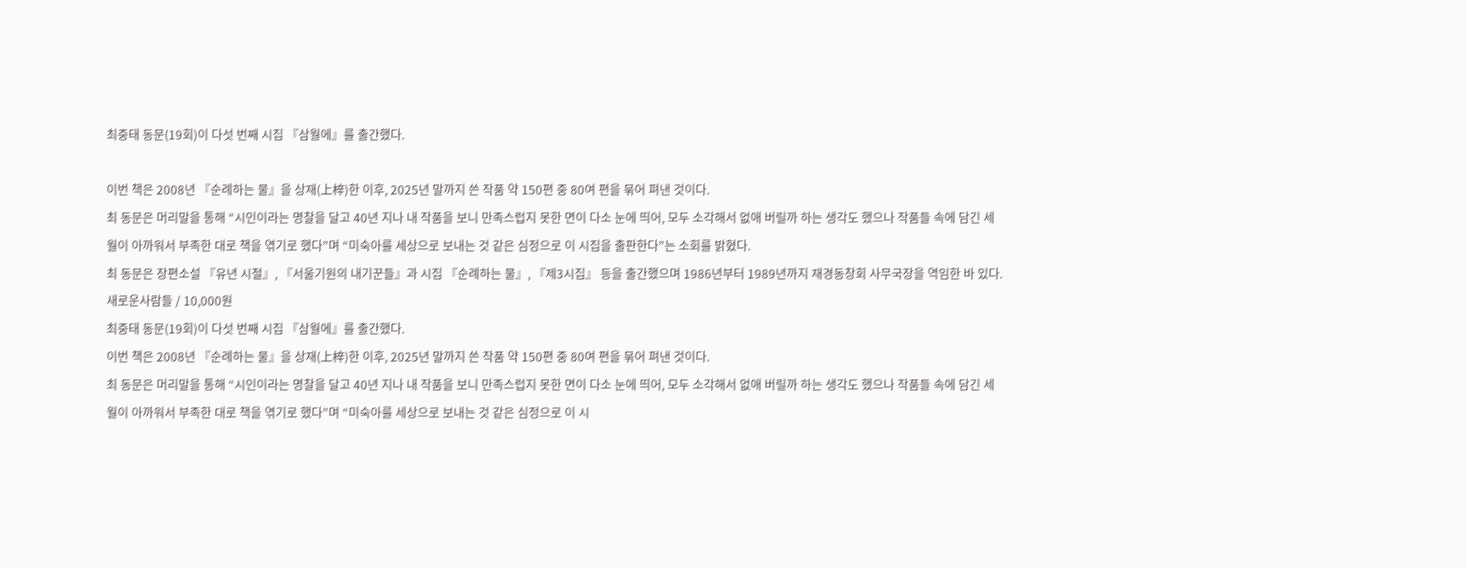최중태 동문(19회)이 다섯 번째 시집 『삼월에』를 출간했다.

이번 책은 2008년 『순례하는 물』을 상재(上梓)한 이후, 2025년 말까지 쓴 작품 약 150편 중 80여 편을 묶어 펴낸 것이다.
최 동문은 머리말을 통해 “시인이라는 명찰을 달고 40년 지나 내 작품을 보니 만족스럽지 못한 면이 다소 눈에 띄어, 모두 소각해서 없애 버릴까 하는 생각도 했으나 작품들 속에 담긴 세월이 아까워서 부족한 대로 책을 엮기로 했다”며 “미숙아를 세상으로 보내는 것 같은 심정으로 이 시집을 출판한다”는 소회를 밝혔다.
최 동문은 장편소설 『유년 시절』, 『서울기원의 내기꾼들』과 시집 『순례하는 물』, 『제3시집』 등을 출간했으며 1986년부터 1989년까지 재경동창회 사무국장을 역임한 바 있다.
새로운사람들 / 10,000원
최중태 동문(19회)이 다섯 번째 시집 『삼월에』를 출간했다.
이번 책은 2008년 『순례하는 물』을 상재(上梓)한 이후, 2025년 말까지 쓴 작품 약 150편 중 80여 편을 묶어 펴낸 것이다.
최 동문은 머리말을 통해 “시인이라는 명찰을 달고 40년 지나 내 작품을 보니 만족스럽지 못한 면이 다소 눈에 띄어, 모두 소각해서 없애 버릴까 하는 생각도 했으나 작품들 속에 담긴 세월이 아까워서 부족한 대로 책을 엮기로 했다”며 “미숙아를 세상으로 보내는 것 같은 심정으로 이 시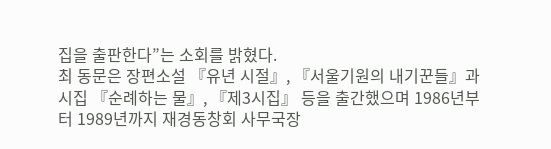집을 출판한다”는 소회를 밝혔다.
최 동문은 장편소설 『유년 시절』, 『서울기원의 내기꾼들』과 시집 『순례하는 물』, 『제3시집』 등을 출간했으며 1986년부터 1989년까지 재경동창회 사무국장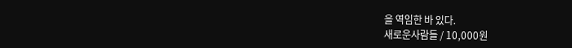을 역임한 바 있다.
새로운사람들 / 10,000원